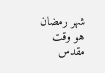شهر رمضان هو وقت مقدس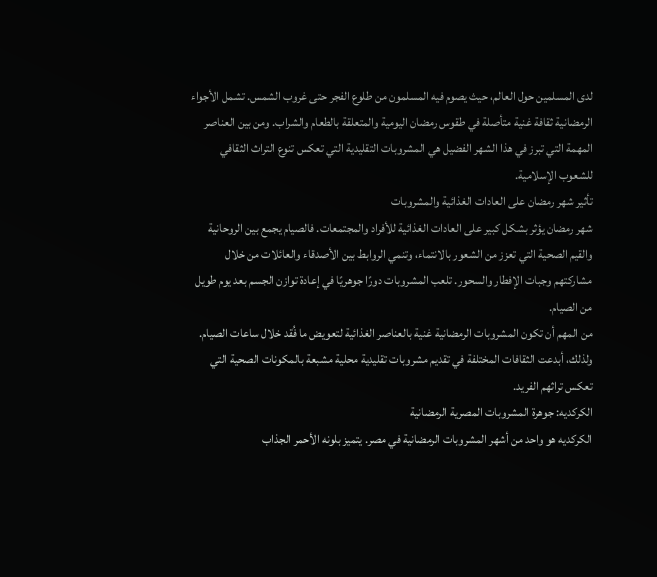لدى المسلمين حول العالم، حيث يصوم فيه المسلمون من طلوع الفجر حتى غروب الشمس. تشمل الأجواء الرمضانية ثقافة غنية متأصلة في طقوس رمضان اليومية والمتعلقة بالطعام والشراب. ومن بين العناصر المهمة التي تبرز في هذا الشهر الفضيل هي المشروبات التقليدية التي تعكس تنوع التراث الثقافي للشعوب الإسلامية.
تأثير شهر رمضان على العادات الغذائية والمشروبات
شهر رمضان يؤثر بشكل كبير على العادات الغذائية للأفراد والمجتمعات. فالصيام يجمع بين الروحانية والقيم الصحية التي تعزز من الشعور بالانتماء، وتنمي الروابط بين الأصدقاء والعائلات من خلال مشاركتهم وجبات الإفطار والسحور. تلعب المشروبات دورًا جوهريًا في إعادة توازن الجسم بعد يوم طويل من الصيام.
من المهم أن تكون المشروبات الرمضانية غنية بالعناصر الغذائية لتعويض ما فُقد خلال ساعات الصيام. ولذلك، أبدعت الثقافات المختلفة في تقديم مشروبات تقليدية محلية مشبعة بالمكونات الصحية التي تعكس تراثهم الفريد.
الكركديه: جوهرة المشروبات المصرية الرمضانية
الكركديه هو واحد من أشهر المشروبات الرمضانية في مصر. يتميز بلونه الأحمر الجذاب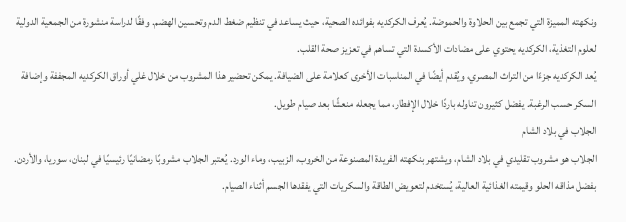ونكهته المميزة التي تجمع بين الحلاوة والحموضة. يُعرف الكركديه بفوائده الصحية، حيث يساعد في تنظيم ضغط الدم وتحسين الهضم. وفقًا لدراسة منشورة من الجمعية الدولية لعلوم التغذية، الكركديه يحتوي على مضادات الأكسدة التي تساهم في تعزيز صحة القلب.
يُعد الكركديه جزءًا من التراث المصري، ويُقدم أيضًا في المناسبات الأخرى كعلامة على الضيافة. يمكن تحضير هذا المشروب من خلال غلي أوراق الكركديه المجففة وإضافة السكر حسب الرغبة. يفضل كثيرون تناوله باردًا خلال الإفطار، مما يجعله منعشًا بعد صيام طويل.
الجلاب في بلاد الشام
الجلاب هو مشروب تقليدي في بلاد الشام، ويشتهر بنكهته الفريدة المصنوعة من الخروب، الزبيب، وماء الورد. يُعتبر الجلاب مشروبًا رمضانيًا رئيسيًا في لبنان، سوريا، والأردن. بفضل مذاقه الحلو وقيمته الغذائية العالية، يُستخدم لتعويض الطاقة والسكريات التي يفقدها الجسم أثناء الصيام.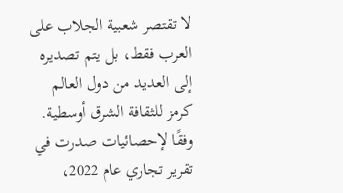لا تقتصر شعبية الجلاب على العرب فقط، بل يتم تصديره إلى العديد من دول العالم كرمز للثقافة الشرق أوسطية. وفقًا لإحصائيات صدرت في تقرير تجاري عام 2022،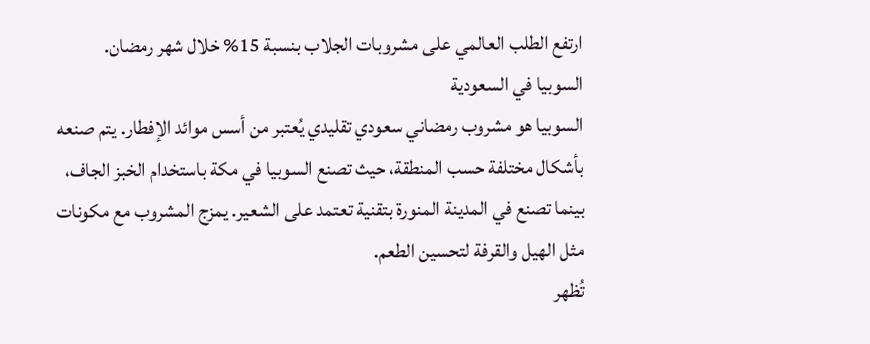ارتفع الطلب العالمي على مشروبات الجلاب بنسبة 15% خلال شهر رمضان.
السوبيا في السعودية
السوبيا هو مشروب رمضاني سعودي تقليدي يُعتبر من أسس موائد الإفطار. يتم صنعه بأشكال مختلفة حسب المنطقة، حيث تصنع السوبيا في مكة باستخدام الخبز الجاف، بينما تصنع في المدينة المنورة بتقنية تعتمد على الشعير. يمزج المشروب مع مكونات مثل الهيل والقرفة لتحسين الطعم.
تُظهر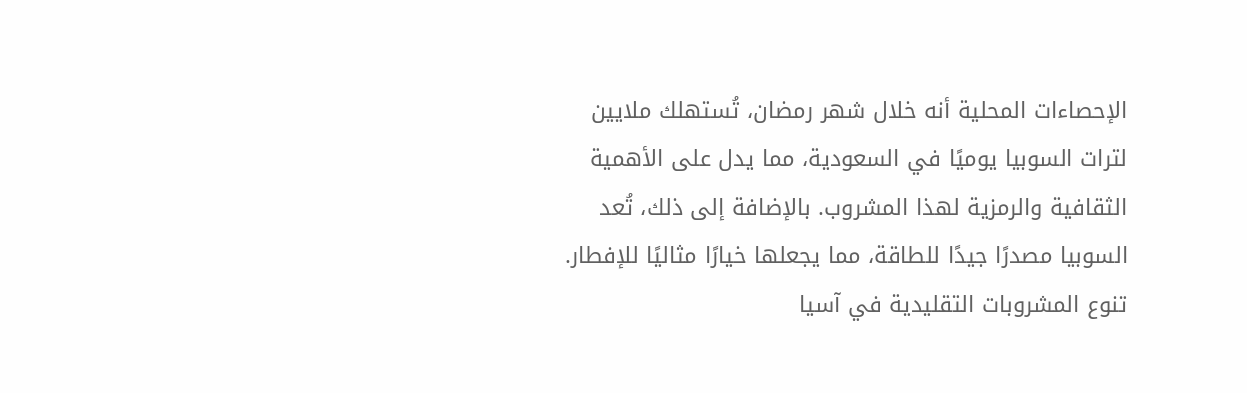الإحصاءات المحلية أنه خلال شهر رمضان، تُستهلك ملايين لترات السوبيا يوميًا في السعودية، مما يدل على الأهمية الثقافية والرمزية لهذا المشروب. بالإضافة إلى ذلك، تُعد السوبيا مصدرًا جيدًا للطاقة، مما يجعلها خيارًا مثاليًا للإفطار.
تنوع المشروبات التقليدية في آسيا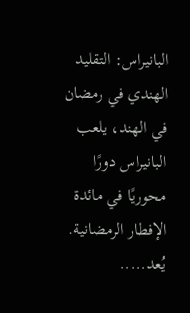البانيراس: التقليد الهندي في رمضان
في الهند، يلعب البانيراس دورًا محوريًا في مائدة الإفطار الرمضانية. يُعد.....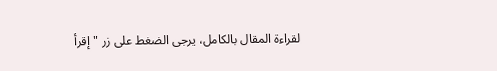لقراءة المقال بالكامل، يرجى الضغط على زر "إقرأ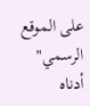على الموقع الرسمي" أدناه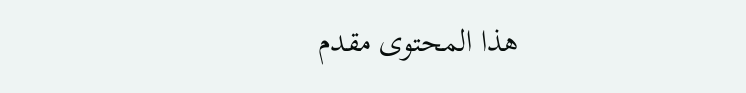هذا المحتوى مقدم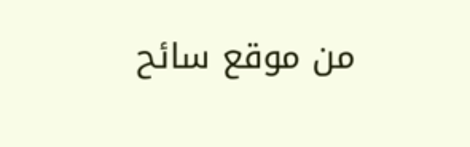من موقع سائح